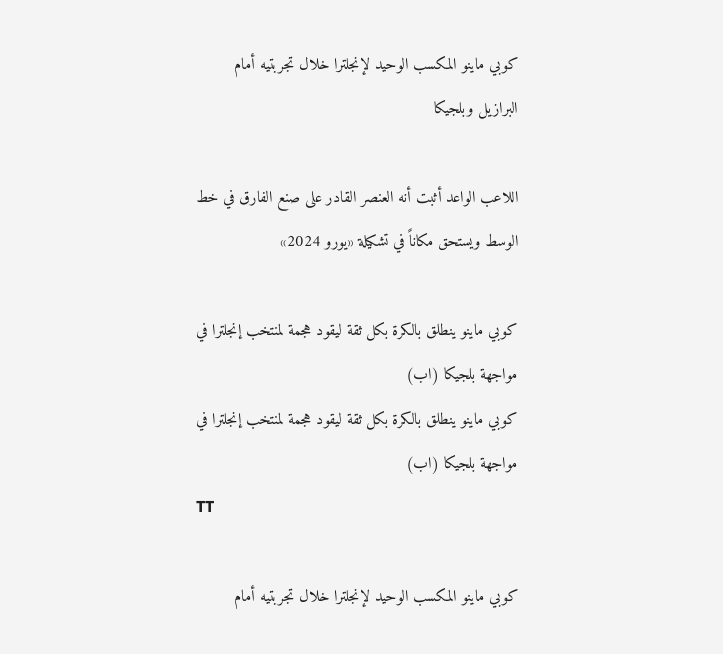كوبي ماينو المكسب الوحيد لإنجلترا خلال تجربتيه أمام البرازيل وبلجيكا

اللاعب الواعد أثبت أنه العنصر القادر على صنع الفارق في خط الوسط ويستحق مكاناً في تشكيلة «يورو 2024»

كوبي ماينو ينطلق بالكرة بكل ثقة ليقود هجمة لمنتخب إنجلترا في مواجهة بلجيكا (اب)
كوبي ماينو ينطلق بالكرة بكل ثقة ليقود هجمة لمنتخب إنجلترا في مواجهة بلجيكا (اب)
TT

كوبي ماينو المكسب الوحيد لإنجلترا خلال تجربتيه أمام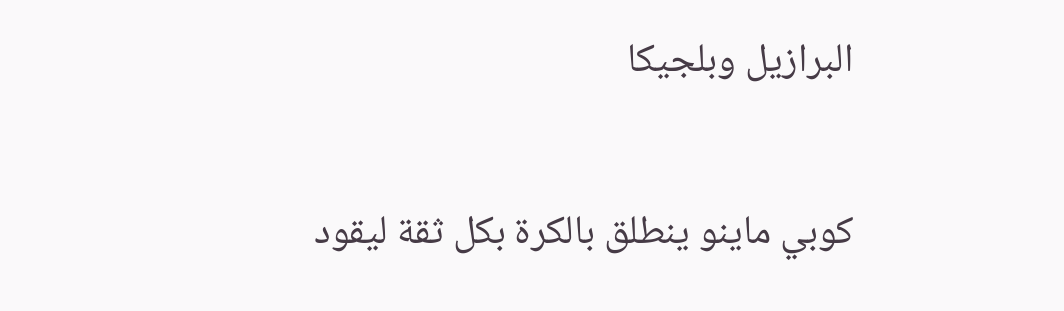البرازيل وبلجيكا

كوبي ماينو ينطلق بالكرة بكل ثقة ليقود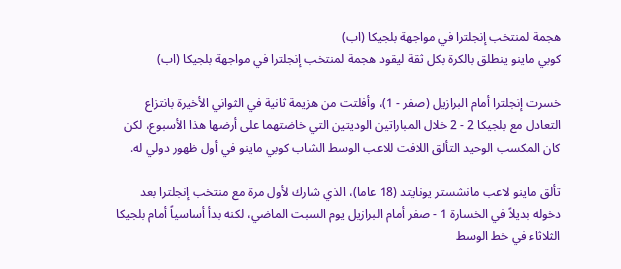هجمة لمنتخب إنجلترا في مواجهة بلجيكا (اب)
كوبي ماينو ينطلق بالكرة بكل ثقة ليقود هجمة لمنتخب إنجلترا في مواجهة بلجيكا (اب)

خسرت إنجلترا أمام البرازيل (صفر - 1)، وأفلتت من هزيمة ثانية في الثواني الأخيرة بانتزاع التعادل مع بلجيكا 2 - 2 خلال المباراتين الوديتين التي خاضتهما على أرضها هذا الأسبوع، لكن كان المكسب الوحيد التألق اللافت للاعب الوسط الشاب كوبي ماينو في أول ظهور دولي له.

تألق ماينو لاعب مانشستر يونايتد (18 عاما)، الذي شارك لأول مرة مع منتخب إنجلترا بعد دخوله بديلاً في الخسارة 1 - صفر أمام البرازيل يوم السبت الماضي، لكنه بدأ أساسياً أمام بلجيكا الثلاثاء في خط الوسط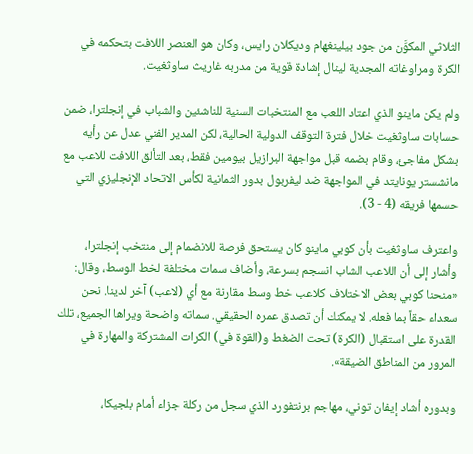الثلاثي المكوَّن من جود بيلينغهام وديكلان رايس، وكان هو العنصر اللافت بتحكمه في الكرة ومراوغاته المجدية لينال إشادة قوية من مدربه غاريث ساوثغيت.

ولم يكن ماينو الذي اعتاد اللعب مع المنتخبات السنية للناشئين والشباب في إنجلترا، ضمن حسابات ساوثغيت خلال فترة التوقف الدولية الحالية، لكن المدير الفني عدل عن رأيه بشكل مفاجئ، وقام بضمه قبل مواجهة البرازيل بيومين فقط، بعد التألق اللافت للاعب مع مانشستر يونايتد في المواجهة ضد ليفربول بدور الثمانية لكأس الاتحاد الإنجليزي التي حسمها فريقه (4 - 3).

واعترف ساوثغيت بأن كوبي ماينو كان يستحق فرصة للانضمام إلى منتخب إنجلترا، وأشار إلى أن اللاعب الشاب انسجم بسرعة، وأضاف سمات مختلفة لخط الوسط، وقال: «منحنا كوبي بعض الاختلاف كلاعب خط وسط مقارنة مع أي (لاعب) آخر لدينا. نحن سعداء حقاً بما فعله. لا يمكنك أن تصدق عمره الحقيقي. سماته واضحة ويراها الجميع، تلك القدرة على استقبال (الكرة) تحت الضغط و(القوة في) الكرات المشتركة والمهارة في المرور من المناطق الضيقة».

وبدوره أشاد إيفان توني، مهاجم برنتفورد الذي سجل من ركلة جزاء أمام بلجيكا،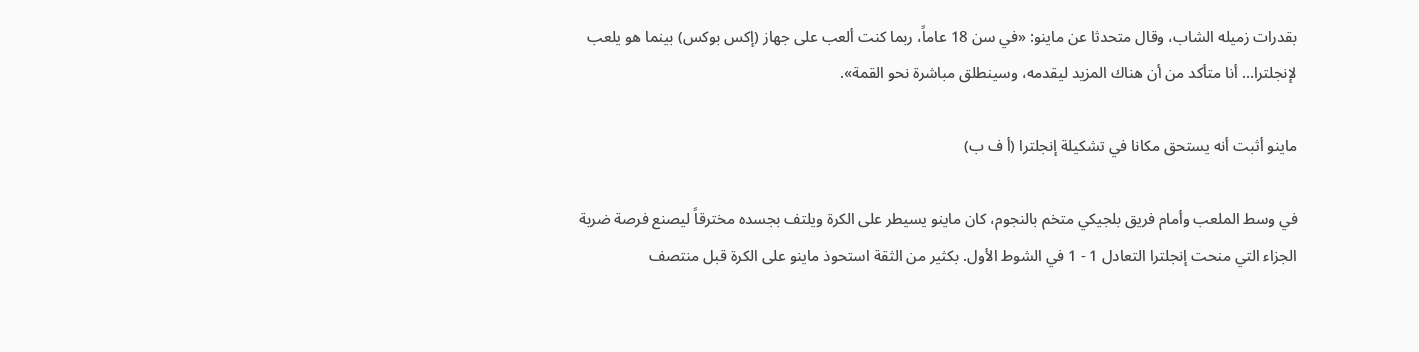بقدرات زميله الشاب، وقال متحدثا عن ماينو: «في سن 18 عاماً، ربما كنت ألعب على جهاز (إكس بوكس) بينما هو يلعب لإنجلترا... أنا متأكد من أن هناك المزيد ليقدمه، وسينطلق مباشرة نحو القمة».

ماينو أثبت أنه يستحق مكانا في تشكيلة إنجلترا (أ ف ب)

في وسط الملعب وأمام فريق بلجيكي متخم بالنجوم، كان ماينو يسيطر على الكرة ويلتف بجسده مخترقاً ليصنع فرصة ضربة الجزاء التي منحت إنجلترا التعادل 1 - 1 في الشوط الأول. بكثير من الثقة استحوذ ماينو على الكرة قبل منتصف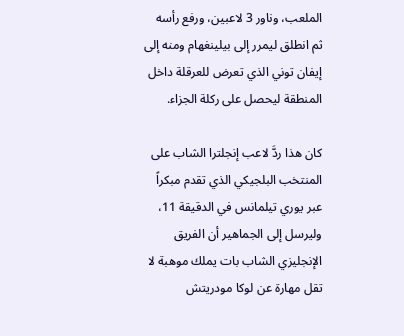الملعب، وناور 3 لاعبين، ورفع رأسه ثم انطلق ليمرر إلى بيلينغهام ومنه إلى إيفان توني الذي تعرض للعرقلة داخل المنطقة ليحصل على ركلة الجزاء.

كان هذا ردَّ لاعب إنجلترا الشاب على المنتخب البلجيكي الذي تقدم مبكراً عبر يوري تيلمانس في الدقيقة 11، وليرسل إلى الجماهير أن الفريق الإنجليزي الشاب بات يملك موهبة لا تقل مهارة عن لوكا مودريتش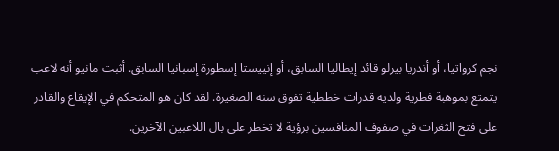نجم كرواتيا، أو أندريا بيرلو قائد إيطاليا السابق، أو إنييستا إسطورة إسبانيا السابق. أثبت مانيو أنه لاعب يتمتع بموهبة فطرية ولديه قدرات خططية تفوق سنه الصغيرة. لقد كان هو المتحكم في الإيقاع والقادر على فتح الثغرات في صفوف المنافسين برؤية لا تخطر على بال اللاعبين الآخرين.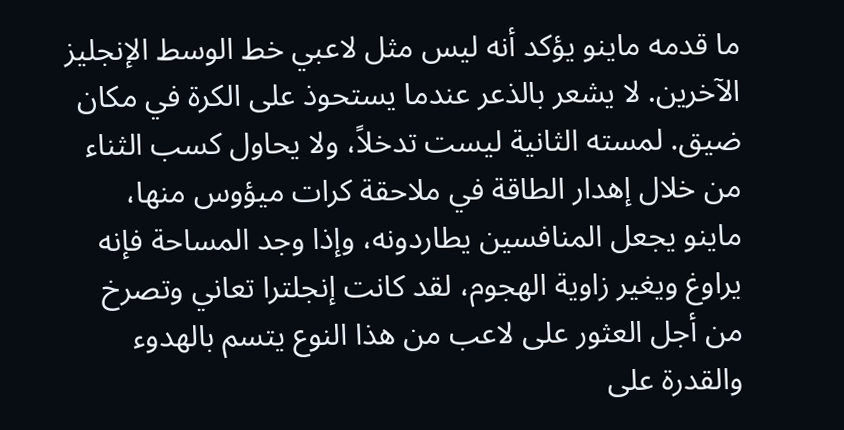ما قدمه ماينو يؤكد أنه ليس مثل لاعبي خط الوسط الإنجليز الآخرين. لا يشعر بالذعر عندما يستحوذ على الكرة في مكان ضيق. لمسته الثانية ليست تدخلاً، ولا يحاول كسب الثناء من خلال إهدار الطاقة في ملاحقة كرات ميؤوس منها، ماينو يجعل المنافسين يطاردونه، وإذا وجد المساحة فإنه يراوغ ويغير زاوية الهجوم، لقد كانت إنجلترا تعاني وتصرخ من أجل العثور على لاعب من هذا النوع يتسم بالهدوء والقدرة على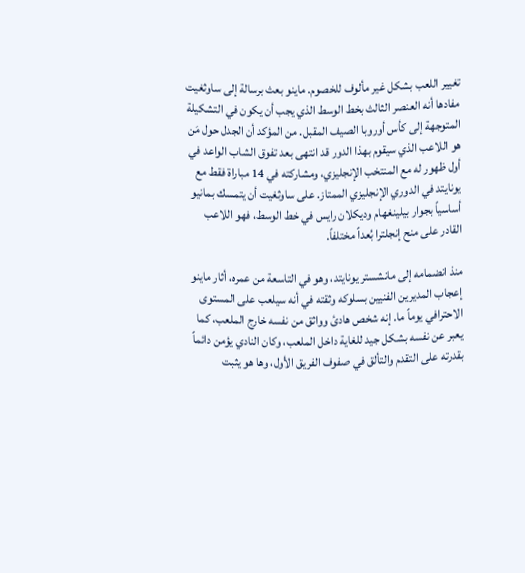تغيير اللعب بشكل غير مألوف للخصوم. ماينو بعث برسالة إلى ساوثغيت مفادها أنه العنصر الثالث بخط الوسط الذي يجب أن يكون في التشكيلة المتوجهة إلى كأس أوروبا الصيف المقبل. من المؤكد أن الجدل حول مَن هو اللاعب الذي سيقوم بهذا الدور قد انتهى بعد تفوق الشاب الواعد في أول ظهور له مع المنتخب الإنجليزي، ومشاركته في 14 مباراة فقط مع يونايتد في الدوري الإنجليزي الممتاز. على ساوثغيت أن يتمسك بمانيو أساسياً بجوار بيلينغهام وديكلان رايس في خط الوسط، فهو اللاعب القادر على منح إنجلترا بُعداً مختلفاً.

منذ انضمامه إلى مانشستر يونايتد، وهو في التاسعة من عمره، أثار ماينو إعجاب المديرين الفنيين بسلوكه وثقته في أنه سيلعب على المستوى الاحترافي يوماً ما. إنه شخص هادئ وواثق من نفسه خارج الملعب، كما يعبر عن نفسه بشكل جيد للغاية داخل الملعب، وكان النادي يؤمن دائماً بقدرته على التقدم والتألق في صفوف الفريق الأول، وها هو يثبت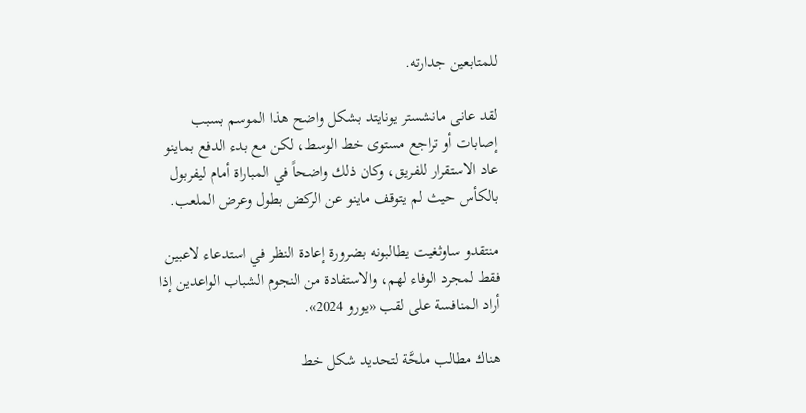للمتابعين جدارته.

لقد عانى مانشستر يونايتد بشكل واضح هذا الموسم بسبب إصابات أو تراجع مستوى خط الوسط، لكن مع بدء الدفع بماينو عاد الاستقرار للفريق، وكان ذلك واضحاً في المباراة أمام ليفربول بالكأس حيث لم يتوقف ماينو عن الركض بطول وعرض الملعب.

منتقدو ساوثغيت يطالبونه بضرورة إعادة النظر في استدعاء لاعبين فقط لمجرد الوفاء لهم، والاستفادة من النجوم الشباب الواعدين إذا أراد المنافسة على لقب «يورو 2024».

هناك مطالب ملحَّة لتحديد شكل خط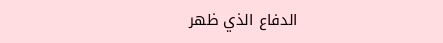الدفاع الذي ظهر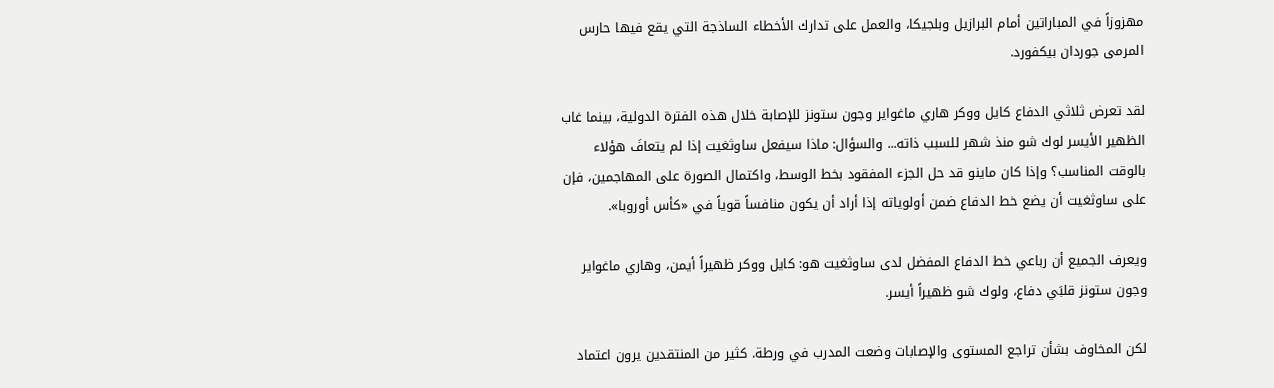مهزوزاً في المباراتين أمام البرازيل وبلجيكا، والعمل على تدارك الأخطاء الساذجة التي يقع فيها حارس المرمى جوردان بيكفورد.

لقد تعرض ثلاثي الدفاع كايل ووكر هاري ماغواير وجون ستونز للإصابة خلال هذه الفترة الدولية، بينما غاب الظهير الأيسر لوك شو منذ شهر للسبب ذاته... والسؤال: ماذا سيفعل ساوثغيت إذا لم يتعافَ هؤلاء بالوقت المناسب؟ وإذا كان ماينو قد حل الجزء المفقود بخط الوسط، واكتمال الصورة على المهاجمين، فإن على ساوثغيت أن يضع خط الدفاع ضمن أولوياته إذا أراد أن يكون منافساً قوياً في «كأس أوروبا».

ويعرف الجميع أن رباعي خط الدفاع المفضل لدى ساوثغيت هو: كايل ووكر ظهيراً أيمن، وهاري ماغواير وجون ستونز قلبَي دفاع، ولوك شو ظهيراً أيسر.

لكن المخاوف بشأن تراجع المستوى والإصابات وضعت المدرب في ورطة. كثير من المنتقدين يرون اعتماد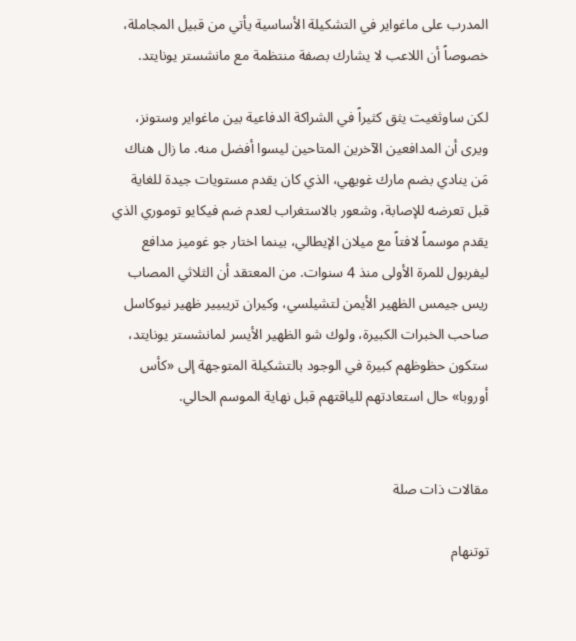المدرب على ماغواير في التشكيلة الأساسية يأتي من قبيل المجاملة، خصوصاً أن اللاعب لا يشارك بصفة منتظمة مع مانشستر يونايتد.

لكن ساوثغيت يثق كثيراً في الشراكة الدفاعية بين ماغواير وستونز، ويرى أن المدافعين الآخرين المتاحين ليسوا أفضل منه. ما زال هناك مَن ينادي بضم مارك غويهي، الذي كان يقدم مستويات جيدة للغاية قبل تعرضه للإصابة، وشعور بالاستغراب لعدم ضم فيكايو توموري الذي يقدم موسماً لافتاً مع ميلان الإيطالي، بينما اختار جو غوميز مدافع ليفربول للمرة الأولى منذ 4 سنوات. من المعتقد أن الثلاثي المصاب ريس جيمس الظهير الأيمن لتشيلسي، وكيران تريبيير ظهير نيوكاسل صاحب الخبرات الكبيرة، ولوك شو الظهير الأيسر لمانشستر يونايتد، ستكون حظوظهم كبيرة في الوجود بالتشكيلة المتوجهة إلى «كأس أوروبا» حال استعادتهم للياقتهم قبل نهاية الموسم الحالي.


مقالات ذات صلة

توتنهام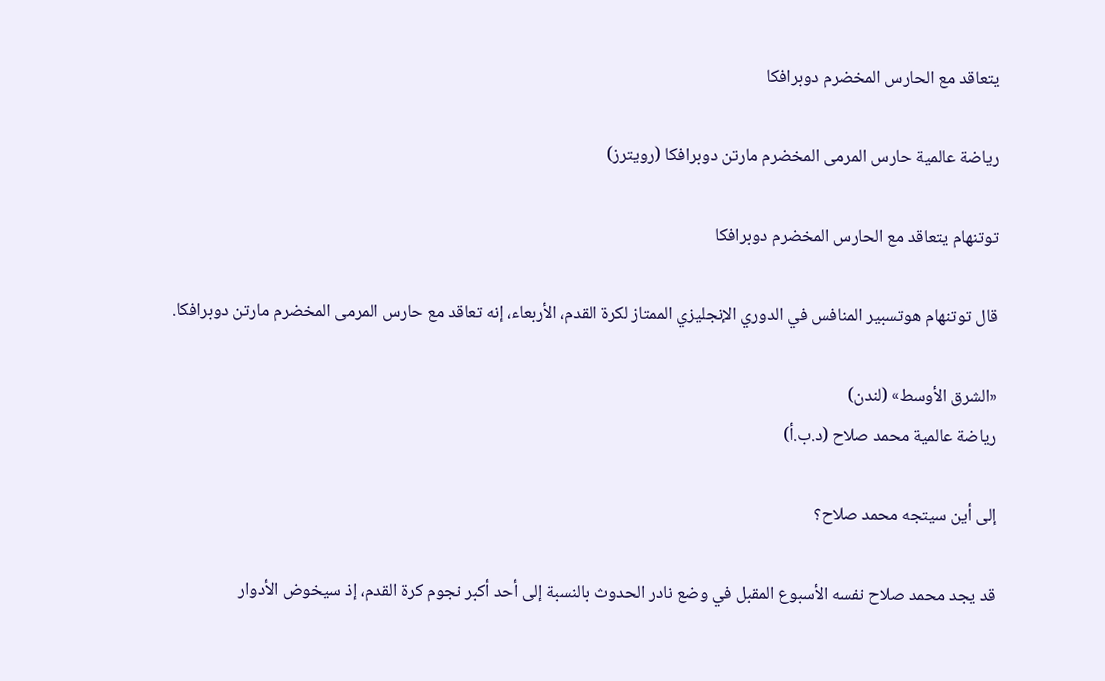يتعاقد مع الحارس المخضرم دوبرافكا

رياضة عالمية حارس المرمى المخضرم مارتن دوبرافكا (رويترز)

توتنهام يتعاقد مع الحارس المخضرم دوبرافكا

قال توتنهام هوتسبير المنافس في الدوري الإنجليزي الممتاز لكرة القدم، الأربعاء، إنه تعاقد مع حارس المرمى المخضرم مارتن دوبرافكا.

«الشرق الأوسط» (لندن)
رياضة عالمية محمد صلاح (د.ب.أ)

إلى أين سيتجه محمد صلاح؟

قد يجد محمد صلاح نفسه الأسبوع المقبل في وضع نادر الحدوث بالنسبة إلى أحد أكبر نجوم كرة القدم، إذ سيخوض الأدوار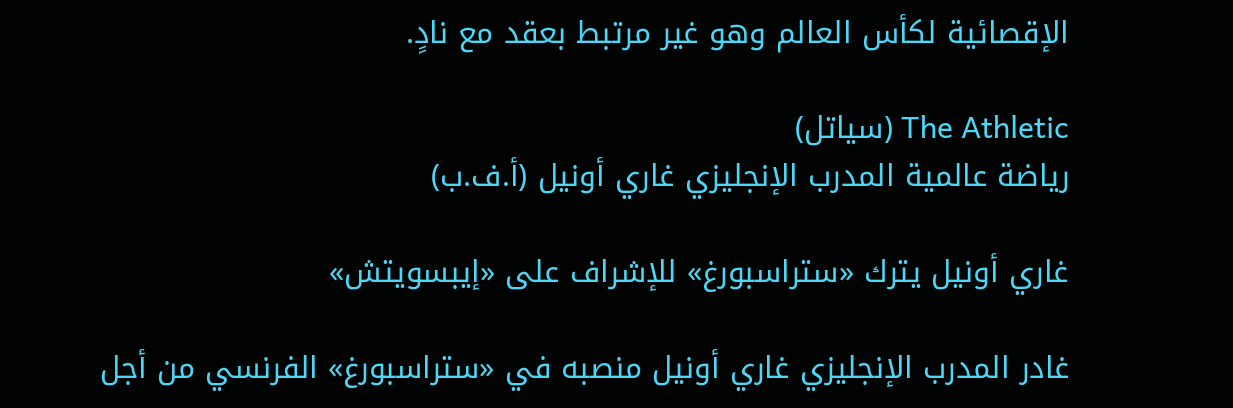الإقصائية لكأس العالم وهو غير مرتبط بعقد مع نادٍ.

The Athletic (سياتل)
رياضة عالمية المدرب الإنجليزي غاري أونيل (أ.ف.ب)

غاري أونيل يترك «ستراسبورغ» للإشراف على «إيبسويتش»

غادر المدرب الإنجليزي غاري أونيل منصبه في «ستراسبورغ» الفرنسي من أجل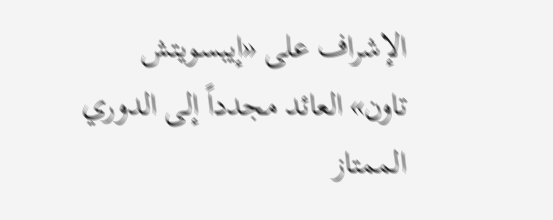الإشراف على «إيبسويتش تاون» العائد مجدداً إلى الدوري الممتاز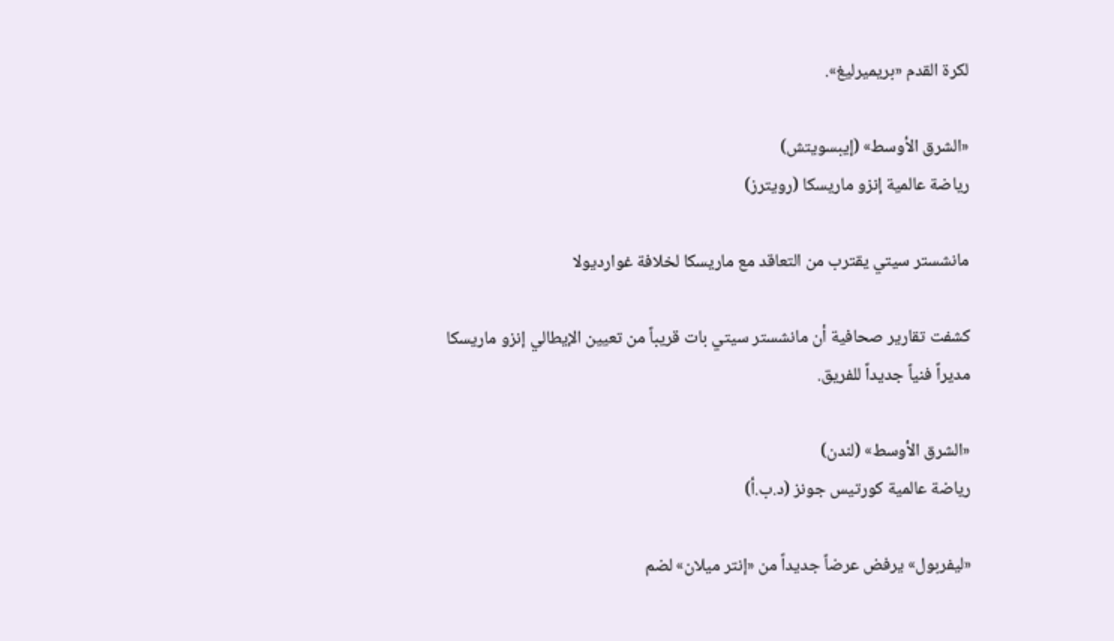لكرة القدم «بريميرليغ».

«الشرق الأوسط» (إيبسويتش)
رياضة عالمية إنزو ماريسكا (رويترز)

مانشستر سيتي يقترب من التعاقد مع ماريسكا لخلافة غوارديولا

كشفت تقارير صحافية أن مانشستر سيتي بات قريباً من تعيين الإيطالي إنزو ماريسكا مديراً فنياً جديداً للفريق.

«الشرق الأوسط» (لندن)
رياضة عالمية كورتيس جونز (د.ب.أ)

«ليفربول» يرفض عرضاً جديداً من «إنتر ميلان» لضم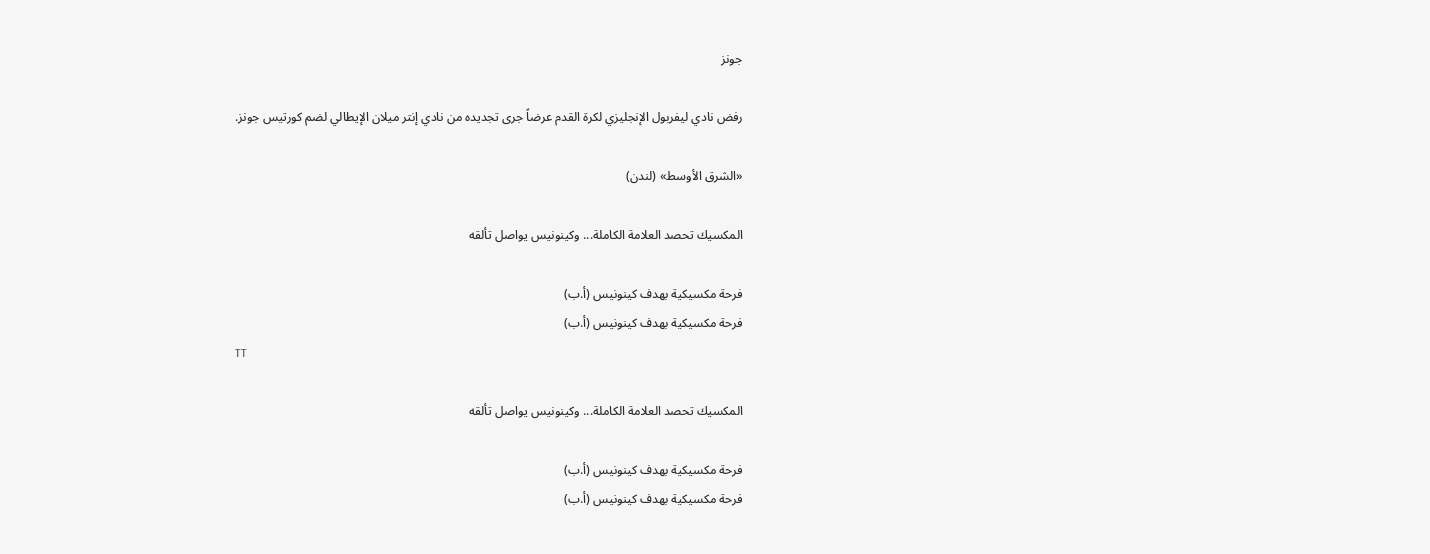جونز

رفض نادي ليفربول الإنجليزي لكرة القدم عرضاً جرى تجديده من نادي إنتر ميلان الإيطالي لضم كورتيس جونز.

«الشرق الأوسط» (لندن)

المكسيك تحصد العلامة الكاملة... وكينونيس يواصل تألقه

فرحة مكسيكية بهدف كينونيس (أ.ب)
فرحة مكسيكية بهدف كينونيس (أ.ب)
TT

المكسيك تحصد العلامة الكاملة... وكينونيس يواصل تألقه

فرحة مكسيكية بهدف كينونيس (أ.ب)
فرحة مكسيكية بهدف كينونيس (أ.ب)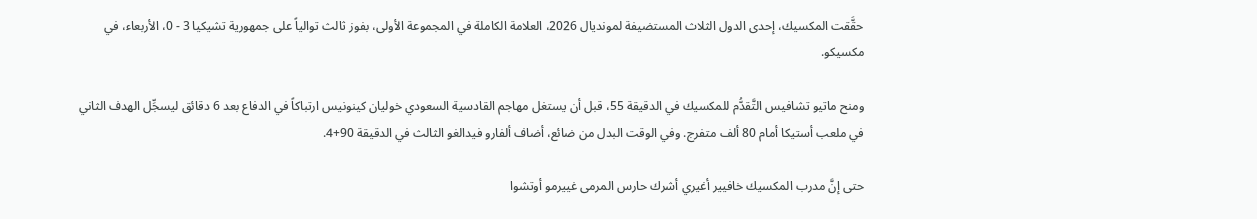حقَّقت المكسيك، إحدى الدول الثلاث المستضيفة لمونديال 2026، العلامة الكاملة في المجموعة الأولى، بفوز ثالث توالياً على جمهورية تشيكيا 3 - 0، الأربعاء، في مكسيكو.

ومنح ماتيو تشافيس التَّقدُّم للمكسيك في الدقيقة 55، قبل أن يستغل مهاجم القادسية السعودي خوليان كينونيس ارتباكاً في الدفاع بعد 6 دقائق ليسجِّل الهدف الثاني في ملعب أستيكا أمام 80 ألف متفرج. وفي الوقت البدل من ضائع، أضاف ألفارو فيدالغو الثالث في الدقيقة 90+4.

حتى إنَّ مدرب المكسيك خافيير أغيري أشرك حارس المرمى غييرمو أوتشوا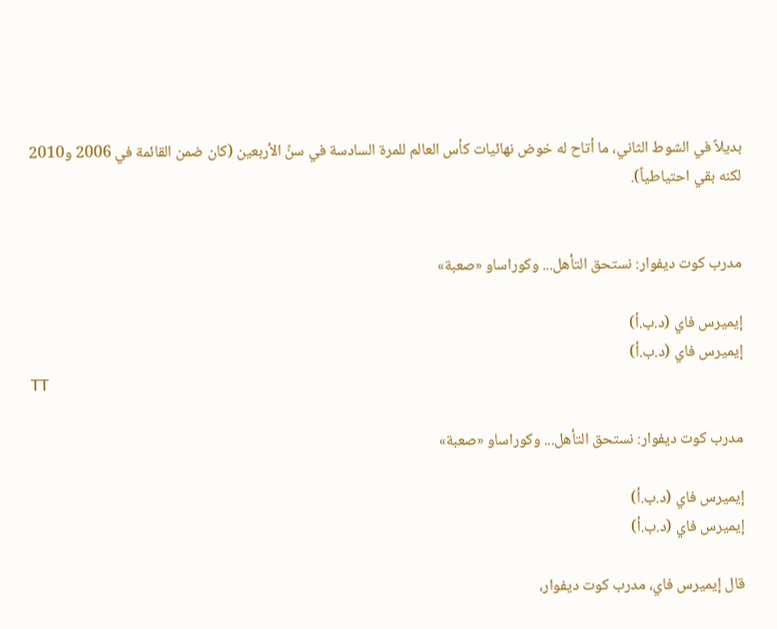بديلاً في الشوط الثاني، ما أتاح له خوض نهائيات كأس العالم للمرة السادسة في سنِّ الأربعين (كان ضمن القائمة في 2006 و2010 لكنه بقي احتياطياً).


مدرب كوت ديفوار: نستحق التأهل... وكوراساو «صعبة»

إيميرس فاي (د.ب.أ)
إيميرس فاي (د.ب.أ)
TT

مدرب كوت ديفوار: نستحق التأهل... وكوراساو «صعبة»

إيميرس فاي (د.ب.أ)
إيميرس فاي (د.ب.أ)

قال إيميرس فاي، مدرب كوت ديفوار،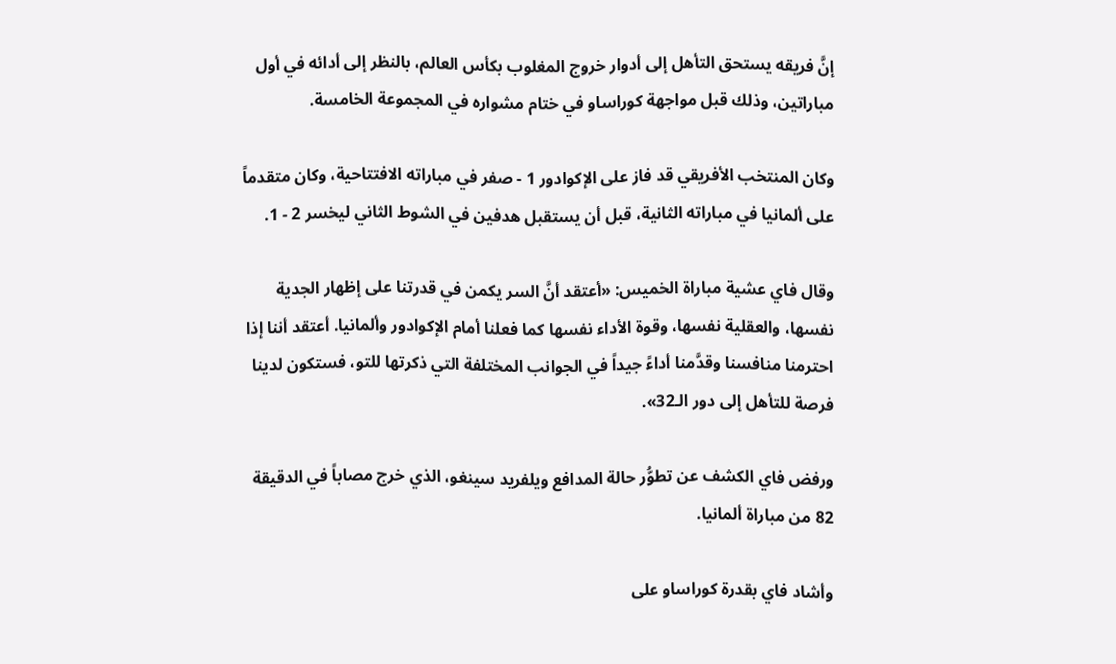إنَّ فريقه يستحق التأهل إلى أدوار خروج المغلوب بكأس العالم، بالنظر إلى أدائه في أول مباراتين، وذلك قبل مواجهة كوراساو في ختام مشواره في المجموعة الخامسة.

وكان المنتخب الأفريقي قد فاز على الإكوادور 1 - صفر في مباراته الافتتاحية، وكان متقدماً على ألمانيا في مباراته الثانية، قبل أن يستقبل هدفين في الشوط الثاني ليخسر 2 - 1.

وقال فاي عشية مباراة الخميس: «أعتقد أنَّ السر يكمن في قدرتنا على إظهار الجدية نفسها، والعقلية نفسها، وقوة الأداء نفسها كما فعلنا أمام الإكوادور وألمانيا. أعتقد أننا إذا احترمنا منافسنا وقدَّمنا أداءً جيداً في الجوانب المختلفة التي ذكرتها للتو، فستكون لدينا فرصة للتأهل إلى دور الـ32».

ورفض فاي الكشف عن تطوُّر حالة المدافع ويلفريد سينغو، الذي خرج مصاباً في الدقيقة 82 من مباراة ألمانيا.

وأشاد فاي بقدرة كوراساو على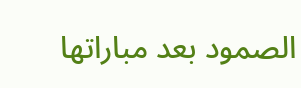الصمود بعد مباراتها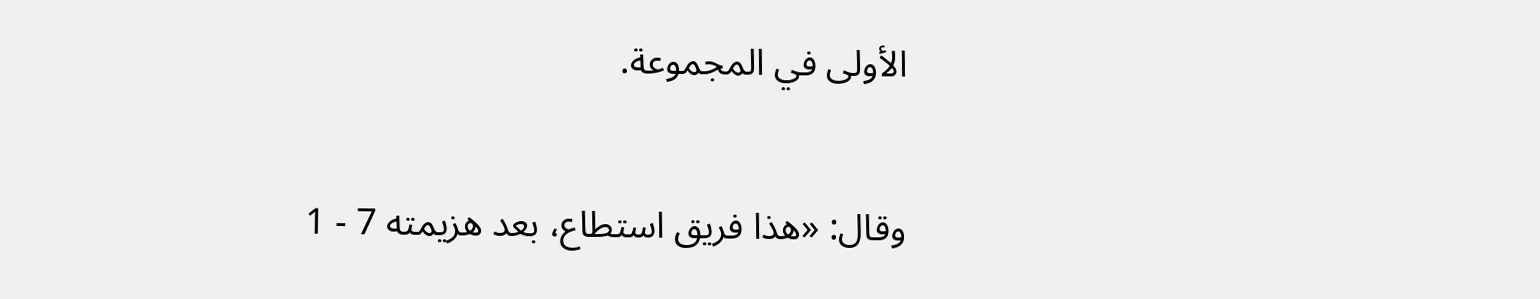الأولى في المجموعة.

وقال: «هذا فريق استطاع، بعد هزيمته 7 - 1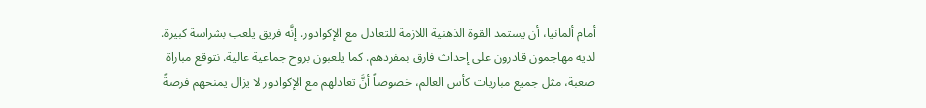أمام ألمانيا، أن يستمد القوة الذهنية اللازمة للتعادل مع الإكوادور. إنَّه فريق يلعب بشراسة كبيرة. لديه مهاجمون قادرون على إحداث فارق بمفردهم. كما يلعبون بروح جماعية عالية. نتوقع مباراة صعبة، مثل جميع مباريات كأس العالم، خصوصاً أنَّ تعادلهم مع الإكوادور لا يزال يمنحهم فرصةً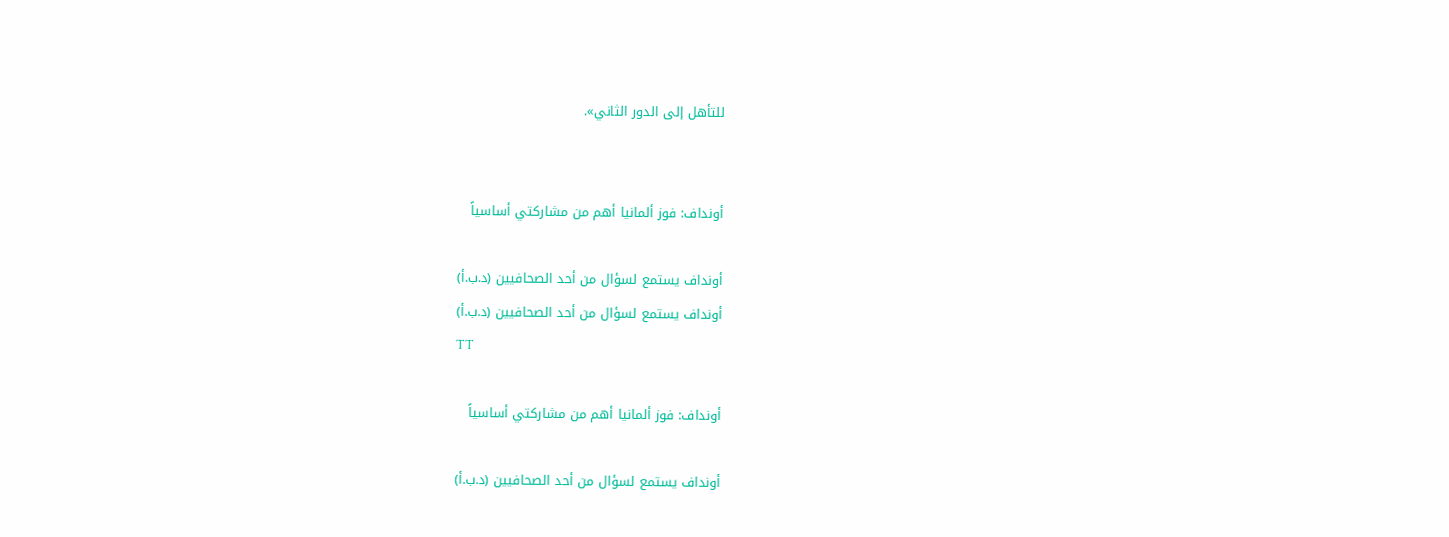للتأهل إلى الدور الثاني».


أونداف: فوز ألمانيا أهم من مشاركتي أساسياً

أونداف يستمع لسؤال من أحد الصحافيين (د.ب.أ)
أونداف يستمع لسؤال من أحد الصحافيين (د.ب.أ)
TT

أونداف: فوز ألمانيا أهم من مشاركتي أساسياً

أونداف يستمع لسؤال من أحد الصحافيين (د.ب.أ)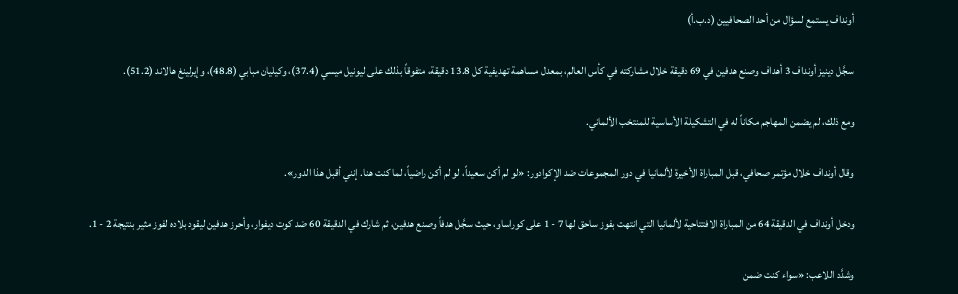أونداف يستمع لسؤال من أحد الصحافيين (د.ب.أ)

سجَّل دينيز أونداف 3 أهداف وصنع هدفين في 69 دقيقة خلال مشاركته في كأس العالم، بمعدل مساهمة تهديفية كل 13.8 دقيقة، متفوقاً بذلك على ليونيل ميسي (37.4)، وكيليان مبابي (48.8)، وإيرلينغ هالاند (51.2).

ومع ذلك، لم يضمن المهاجم مكاناً له في التشكيلة الأساسية للمنتخب الألماني.

وقال أونداف خلال مؤتمر صحافي، قبل المباراة الأخيرة لألمانيا في دور المجموعات ضد الإكوادور: «لو لم أكن سعيداً، لو لم أكن راضياً، لما كنت هنا. إنني أقبل هذا الدور».

ودخل أونداف في الدقيقة 64 من المباراة الافتتاحية لألمانيا التي انتهت بفوز ساحق لها 7 - 1 على كوراساو، حيث سجَّل هدفاً وصنع هدفين، ثم شارك في الدقيقة 60 ضد كوت ديفوار، وأحرز هدفين ليقود بلاده لفوز مثير بنتيجة 2 - 1.

وشدَّد اللاعب: «سواء كنت ضمن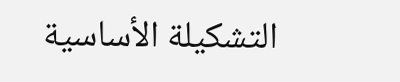التشكيلة الأساسية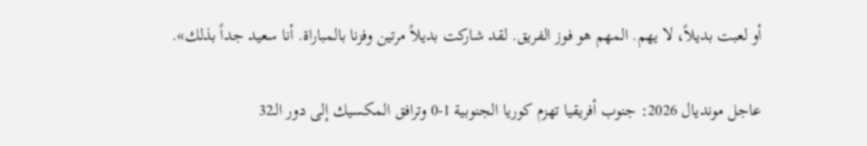أو لعبت بديلاً، لا يهم. المهم هو فوز الفريق. لقد شاركت بديلاً مرتين وفزنا بالمباراة. أنا سعيد جداً بذلك».

عاجل مونديال 2026: جنوب أفريقيا تهزم كوريا الجنوبية 1-0 وترافق المكسيك إلى دور الـ32